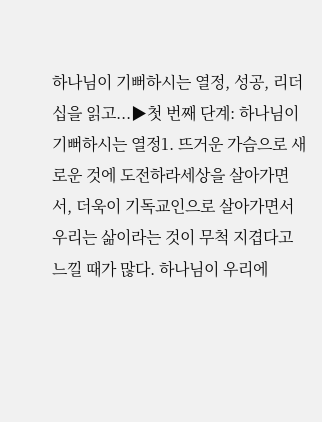하나님이 기뻐하시는 열정, 성공, 리더십을 읽고...▶첫 번째 단계: 하나님이 기뻐하시는 열정1. 뜨거운 가슴으로 새로운 것에 도전하라세상을 살아가면서, 더욱이 기독교인으로 살아가면서 우리는 삶이라는 것이 무척 지겹다고 느낄 때가 많다. 하나님이 우리에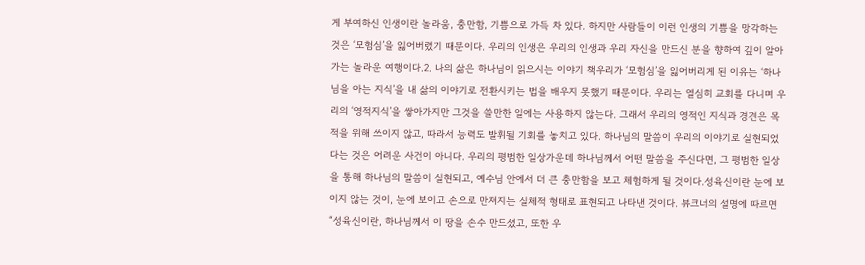게 부여하신 인생이란 놀라움, 충만함, 기쁨으로 가득 차 있다. 하지만 사람들이 이런 인생의 기쁨을 망각하는 것은 ‘모험심’을 잃어버렸기 때문이다. 우리의 인생은 우리의 인생과 우리 자신을 만드신 분을 향하여 깊이 알아가는 놀라운 여행이다.2. 나의 삶은 하나님이 읽으시는 이야기 책우리가 ‘모험심’을 잃어버리게 된 이유는 ‘하나님을 아는 지식’을 내 삶의 이야기로 전환시키는 법을 배우지 못했기 때문이다. 우리는 열심히 교회를 다니며 우리의 ‘영적지식’을 쌓아가지만 그것을 쓸만한 일에는 사용하지 않는다. 그래서 우리의 영적인 지식과 경견은 목적을 위해 쓰이지 않고, 따라서 능력도 발휘될 기회를 놓치고 있다. 하나님의 말씀이 우리의 이야기로 실현되었다는 것은 어려운 사건이 아니다. 우리의 평범한 일상가운데 하나님께서 어떤 말씀을 주신다면, 그 평범한 일상을 통해 하나님의 말씀이 실현되고, 예수님 안에서 더 큰 충만함을 보고 체험하게 될 것이다.성육신이란 눈에 보이지 않는 것이, 눈에 보이고 손으로 만져지는 실체적 형태로 표현되고 나타낸 것이다. 뷰크너의 설명에 따르면 “성육신이란, 하나님께서 이 땅을 손수 만드셨고, 또한 우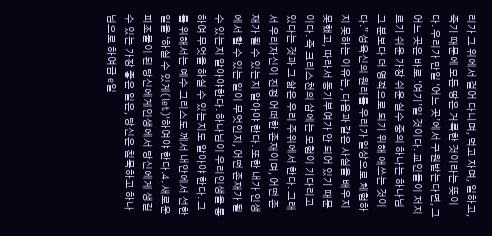리가 그 위에서 걸어 다니며, 먹고 자며, 일하고, 죽기 때문에 모든 땅은 거룩한 것이라는 뜻이다. 우리가 만일 ‘어느 곳’에서 구원받는다면, 그 어느 곳은 바로 ‘여기’일 것이다. 교인들이 저지르기 쉬운 가장 쉬운 실수 중의 하나는 하나님 그 분보다 더 영적으로 되기 위해 애쓰는 것이다.” 성육신의 원리를 우리가 일상으로 체험하지 못하는 이유는, 다음과 같은 사실을 배우지 못했고, 따라서 동기부여가 안 되어 있기 때문이다. 즉 크리스천의 삼에는 모험이 기다리고 있다는 것과 그 삶은 우리 주위에서 한다. 그래서 우리자신이 진정 어떠한 존재이며, 어떤 존재가 될 수 있는지 알아야 한다. 또한 내가 인생에서 할 수 있는 일이 무엇인지, 어떤 존재가 될 수 있는지 알아야한다. 하나님이 우리인생을 통하여 무엇을 하실 수 있는지도 알아야 한다. 그를 위해서는 예수 그리스도 께서 내안에서 선한 일을 ‘하실 수 있게(let)'하여야 한다.4. 새로운 피조물이 된 당신에게인생에서 당신에게 생길 수 있는 가장 좋은 일은, 당신은 침묵하고 하나님으로 하여금 e일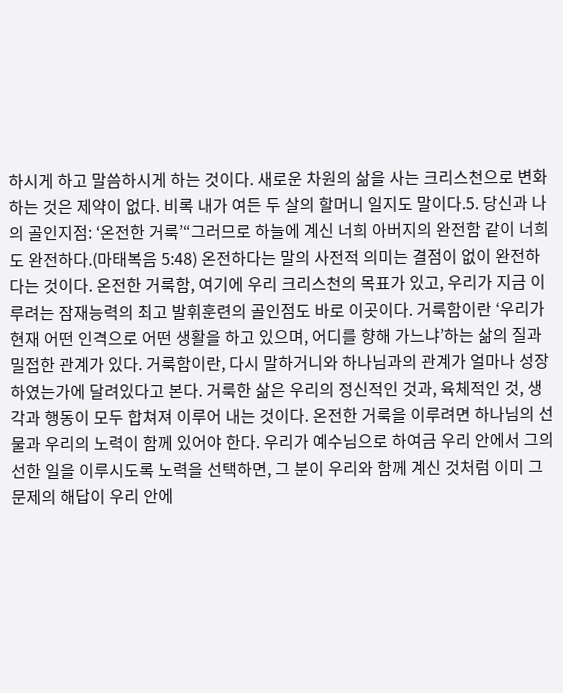하시게 하고 말씀하시게 하는 것이다. 새로운 차원의 삶을 사는 크리스천으로 변화하는 것은 제약이 없다. 비록 내가 여든 두 살의 할머니 일지도 말이다.5. 당신과 나의 골인지점: ‘온전한 거룩’“그러므로 하늘에 계신 너희 아버지의 완전함 같이 너희도 완전하다.(마태복음 5:48) 온전하다는 말의 사전적 의미는 결점이 없이 완전하다는 것이다. 온전한 거룩함, 여기에 우리 크리스천의 목표가 있고, 우리가 지금 이루려는 잠재능력의 최고 발휘훈련의 골인점도 바로 이곳이다. 거룩함이란 ‘우리가 현재 어떤 인격으로 어떤 생활을 하고 있으며, 어디를 향해 가느냐’하는 삶의 질과 밀접한 관계가 있다. 거룩함이란, 다시 말하거니와 하나님과의 관계가 얼마나 성장하였는가에 달려있다고 본다. 거룩한 삶은 우리의 정신적인 것과, 육체적인 것, 생각과 행동이 모두 합쳐져 이루어 내는 것이다. 온전한 거룩을 이루려면 하나님의 선물과 우리의 노력이 함께 있어야 한다. 우리가 예수님으로 하여금 우리 안에서 그의 선한 일을 이루시도록 노력을 선택하면, 그 분이 우리와 함께 계신 것처럼 이미 그 문제의 해답이 우리 안에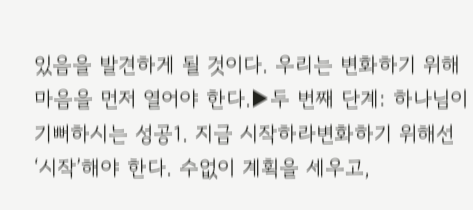있음을 발견하게 될 것이다. 우리는 변화하기 위해 마음을 먼저 열어야 한다.▶두 번째 단계: 하나님이 기뻐하시는 성공1. 지금 시작하라변화하기 위해선 ‘시작’해야 한다. 수없이 계획을 세우고,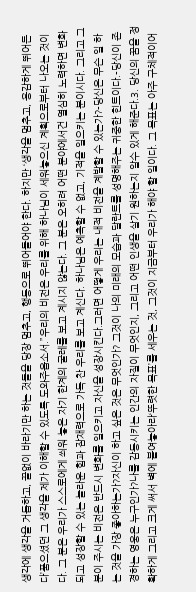생각에 생각을 거듭하고, 끝없이 바라기만 하는 것들을 당장 멈추고, 행동으로 뛰어들어야 한다. 하지만 ‘생각을 멈추고, 용감하게 뛰어든다’품으셨던 그 생각을 제가 이해할 수 있도록 도와주옵소서.”우리의 비전은 우리를 위해 하나님이 세워놓으신 계획으로부터 나오는 것이다. 그 분은 우리가 스스로에게 씌워 놓은 자기 한계의 굴레를 보고 계시지 않는다. 그 분은 오히려 어떤 분야에서건 열심히 노력하면 변화되고 성장할 수 있는 놀라운 힘과 잠재력으로 가득 찬 우리를 보고 계신다. 하나님은 예측할 수 없고, 기적을 일으키는 분이시다. 그리고 그분이 주시는 비전은 반드시 변화를 일으키고 자신을 성장시킨다.그러면 어떻게 우리는 내적 비전을 계발할 수 있는가?-당신은 무슨 일 하는 것을 가장 좋아하는가?자신이 하고 싶은 것은 무엇인가? 그것이 나의 미래의 모습과 달란트를 성명해주는 귀중한 힌트이다.-당신이 존경하는 영웅은 누구인가?나를 감동시키는 인간의 자질이 무엇인지, 그리고 어떤 인생을 살기 원하는지 알수 있게 해준다.3. 당신의 꿈을 정확하게 그리고 크게 써서 벽에 붙여놓아라‘뚜렷한 목표’를 세우는 것, 그것이 지금부터 우리가 해야 할 일이다. 그 목표는 아주 구체적이어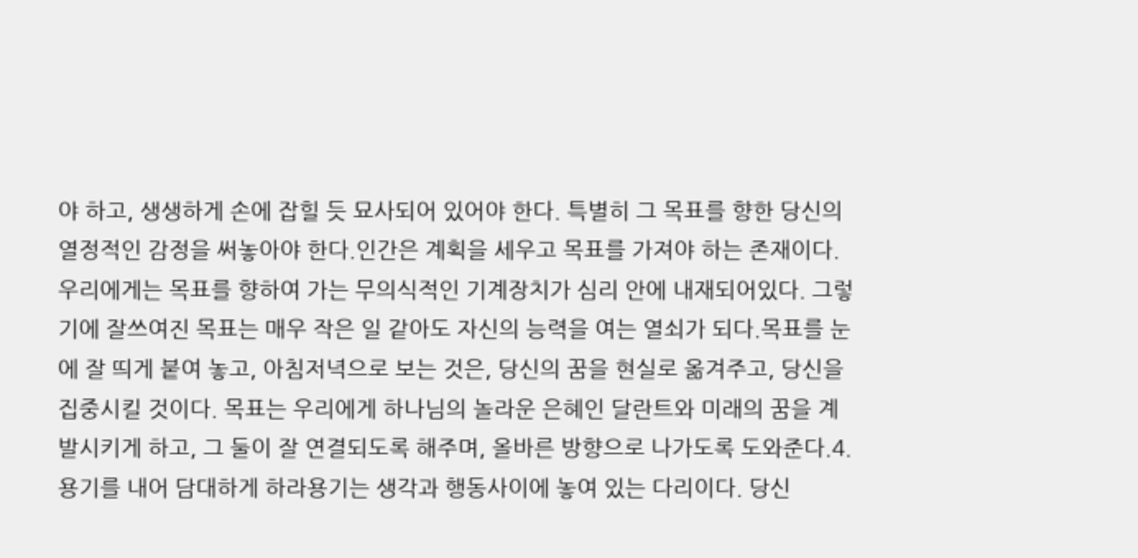야 하고, 생생하게 손에 잡힐 듯 묘사되어 있어야 한다. 특별히 그 목표를 향한 당신의 열정적인 감정을 써놓아야 한다.인간은 계획을 세우고 목표를 가져야 하는 존재이다. 우리에게는 목표를 향하여 가는 무의식적인 기계장치가 심리 안에 내재되어있다. 그렇기에 잘쓰여진 목표는 매우 작은 일 같아도 자신의 능력을 여는 열쇠가 되다.목표를 눈에 잘 띄게 붙여 놓고, 아침저녁으로 보는 것은, 당신의 꿈을 현실로 옮겨주고, 당신을 집중시킬 것이다. 목표는 우리에게 하나님의 놀라운 은혜인 달란트와 미래의 꿈을 계발시키게 하고, 그 둘이 잘 연결되도록 해주며, 올바른 방향으로 나가도록 도와준다.4. 용기를 내어 담대하게 하라용기는 생각과 행동사이에 놓여 있는 다리이다. 당신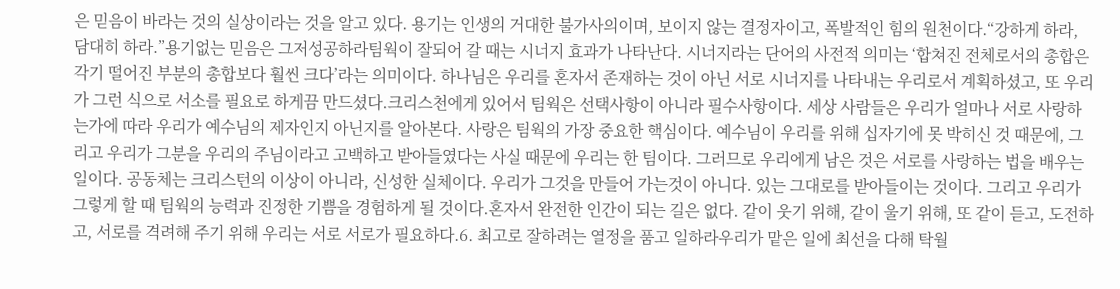은 믿음이 바라는 것의 실상이라는 것을 알고 있다. 용기는 인생의 거대한 불가사의이며, 보이지 않는 결정자이고, 폭발적인 힘의 원천이다.“강하게 하라, 담대히 하라.”용기없는 믿음은 그저성공하라팀웍이 잘되어 갈 때는 시너지 효과가 나타난다. 시너지라는 단어의 사전적 의미는 ‘합쳐진 전체로서의 총합은 각기 떨어진 부분의 총합보다 훨씬 크다’라는 의미이다. 하나님은 우리를 혼자서 존재하는 것이 아닌 서로 시너지를 나타내는 우리로서 계획하셨고, 또 우리가 그런 식으로 서소를 필요로 하게끔 만드셨다.크리스천에게 있어서 팀웍은 선택사항이 아니라 필수사항이다. 세상 사람들은 우리가 얼마나 서로 사랑하는가에 따라 우리가 예수님의 제자인지 아닌지를 알아본다. 사랑은 팀웍의 가장 중요한 핵심이다. 예수님이 우리를 위해 십자기에 못 박히신 것 때문에, 그리고 우리가 그분을 우리의 주님이라고 고백하고 받아들였다는 사실 때문에 우리는 한 팀이다. 그러므로 우리에게 남은 것은 서로를 사랑하는 법을 배우는 일이다. 공동체는 크리스턴의 이상이 아니라, 신성한 실체이다. 우리가 그것을 만들어 가는것이 아니다. 있는 그대로를 받아들이는 것이다. 그리고 우리가 그렇게 할 때 팀웍의 능력과 진정한 기쁨을 경험하게 될 것이다.혼자서 완전한 인간이 되는 길은 없다. 같이 웃기 위해, 같이 울기 위해, 또 같이 듣고, 도전하고, 서로를 격려해 주기 위해 우리는 서로 서로가 필요하다.6. 최고로 잘하려는 열정을 품고 일하라우리가 맡은 일에 최선을 다해 탁월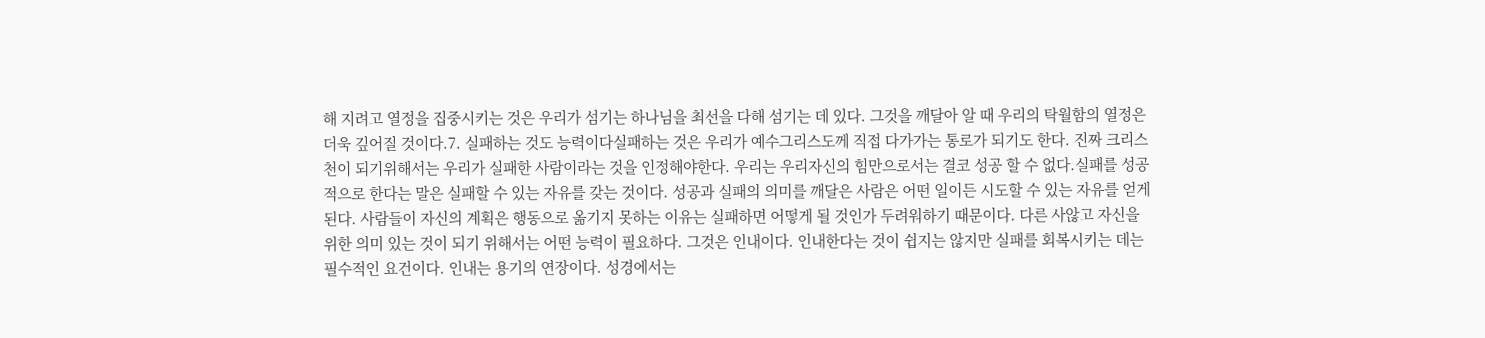해 지려고 열정을 집중시키는 것은 우리가 섬기는 하나님을 최선을 다해 섬기는 데 있다. 그것을 깨달아 알 때 우리의 탁월함의 열정은 더욱 깊어질 것이다.7. 실패하는 것도 능력이다실패하는 것은 우리가 예수그리스도께 직접 다가가는 통로가 되기도 한다. 진짜 크리스천이 되기위해서는 우리가 실패한 사람이라는 것을 인정해야한다. 우리는 우리자신의 힘만으로서는 결코 성공 할 수 없다.실패를 성공적으로 한다는 말은 실패할 수 있는 자유를 갖는 것이다. 성공과 실패의 의미를 깨달은 사람은 어떤 일이든 시도할 수 있는 자유를 얻게 된다. 사람들이 자신의 계획은 행동으로 옮기지 못하는 이유는 실패하면 어떻게 될 것인가 두려워하기 때문이다. 다른 사않고 자신을 위한 의미 있는 것이 되기 위해서는 어떤 능력이 필요하다. 그것은 인내이다. 인내한다는 것이 쉽지는 않지만 실패를 회복시키는 데는 필수적인 요건이다. 인내는 용기의 연장이다. 성경에서는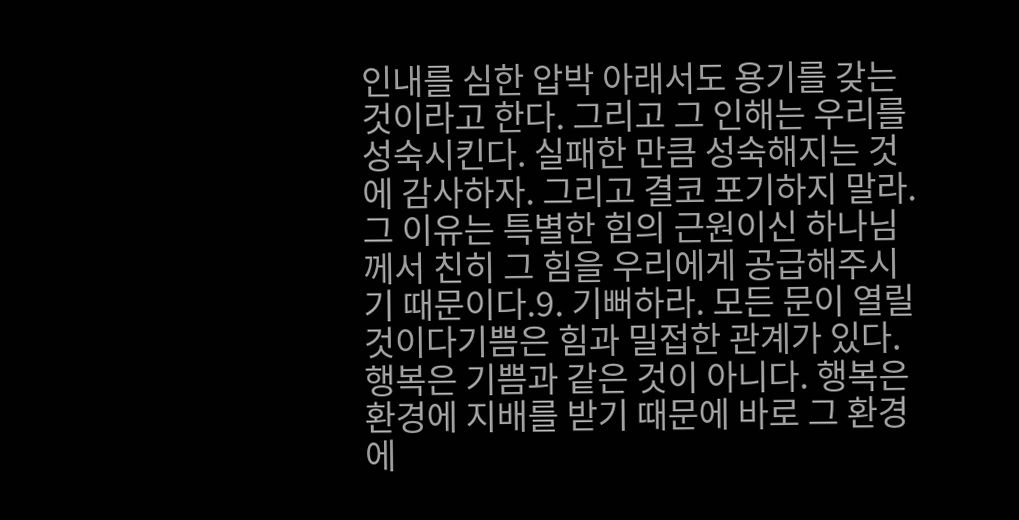인내를 심한 압박 아래서도 용기를 갖는 것이라고 한다. 그리고 그 인해는 우리를 성숙시킨다. 실패한 만큼 성숙해지는 것에 감사하자. 그리고 결코 포기하지 말라. 그 이유는 특별한 힘의 근원이신 하나님께서 친히 그 힘을 우리에게 공급해주시기 때문이다.9. 기뻐하라. 모든 문이 열릴 것이다기쁨은 힘과 밀접한 관계가 있다. 행복은 기쁨과 같은 것이 아니다. 행복은 환경에 지배를 받기 때문에 바로 그 환경에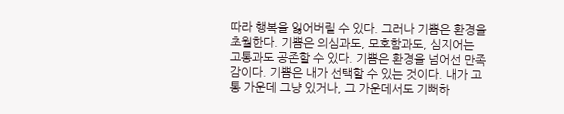따라 행복을 잃어버릴 수 있다. 그러나 기쁨은 환경을 초월한다. 기쁨은 의심과도, 모호함과도, 심지어는 고통과도 공존할 수 있다. 기쁨은 환경을 넘어선 만족감이다. 기쁨은 내가 선택할 수 있는 것이다. 내가 고통 가운데 그냥 있거나, 그 가운데서도 기뻐하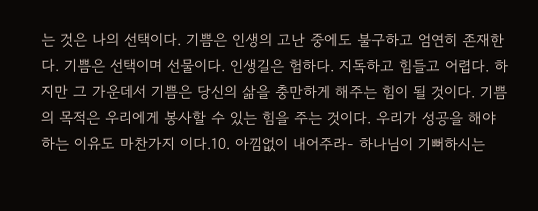는 것은 나의 선택이다. 기쁨은 인생의 고난 중에도 불구하고 엄연히 존재한다. 기쁨은 선택이며 선물이다. 인생길은 험하다. 지독하고 힘들고 어렵다. 하지만 그 가운데서 기쁨은 당신의 삶을 충만하게 해주는 힘이 될 것이다. 기쁨의 목적은 우리에게 봉사할 수 있는 힘을 주는 것이다. 우리가 성공을 해야 하는 이유도 마찬가지 이다.10. 아낌없이 내어주라- 하나님이 기뻐하시는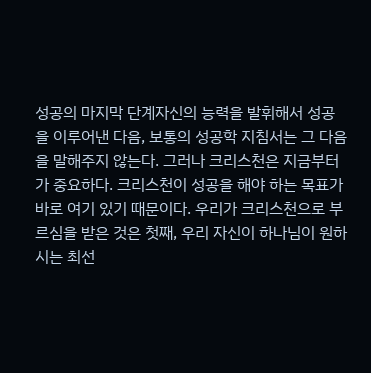성공의 마지막 단계자신의 능력을 발휘해서 성공을 이루어낸 다음, 보통의 성공학 지침서는 그 다음을 말해주지 않는다. 그러나 크리스천은 지금부터가 중요하다. 크리스천이 성공을 해야 하는 목표가 바로 여기 있기 때문이다. 우리가 크리스천으로 부르심을 받은 것은 첫째, 우리 자신이 하나님이 원하시는 최선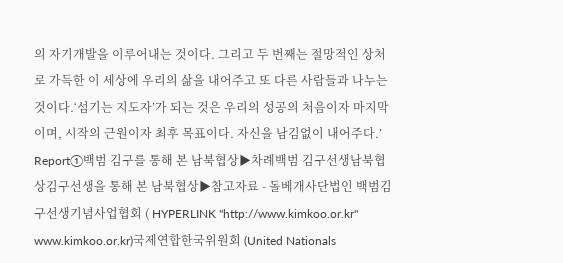의 자기개발을 이루어내는 것이다. 그리고 두 번째는 절망적인 상처로 가득한 이 세상에 우리의 삶을 내어주고 또 다른 사람들과 나누는 것이다.‘섬기는 지도자’가 되는 것은 우리의 성공의 처음이자 마지막이며, 시작의 근원이자 최후 목표이다. 자신을 남김없이 내어주다.’
Report①백범 김구를 통해 본 남북협상▶차례백범 김구선생남북협상김구선생을 통해 본 남북협상▶참고자료 - 돌베개사단법인 백범김구선생기념사업협회 ( HYPERLINK "http://www.kimkoo.or.kr" www.kimkoo.or.kr)국제연합한국위원회 (United Nationals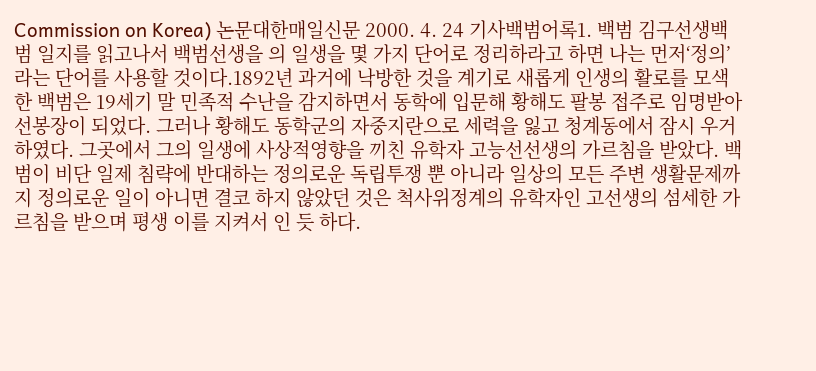Commission on Korea) 논문대한매일신문 2000. 4. 24 기사백범어록1. 백범 김구선생백범 일지를 읽고나서 백범선생을 의 일생을 몇 가지 단어로 정리하라고 하면 나는 먼저‘정의’라는 단어를 사용할 것이다.1892년 과거에 낙방한 것을 계기로 새롭게 인생의 활로를 모색한 백범은 19세기 말 민족적 수난을 감지하면서 동학에 입문해 황해도 팔봉 접주로 임명받아 선봉장이 되었다. 그러나 황해도 동학군의 자중지란으로 세력을 잃고 청계동에서 잠시 우거하였다. 그곳에서 그의 일생에 사상적영향을 끼친 유학자 고능선선생의 가르침을 받았다. 백범이 비단 일제 침략에 반대하는 정의로운 독립투쟁 뿐 아니라 일상의 모든 주변 생활문제까지 정의로운 일이 아니면 결코 하지 않았던 것은 척사위정계의 유학자인 고선생의 섬세한 가르침을 받으며 평생 이를 지켜서 인 듯 하다.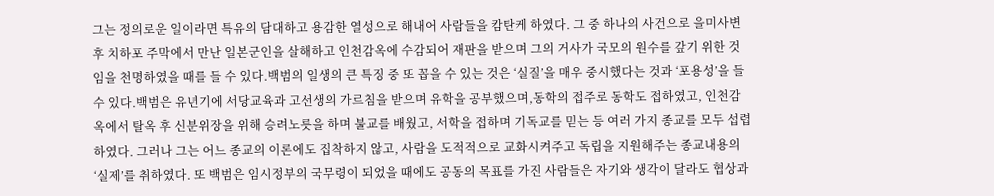그는 정의로운 일이라면 특유의 담대하고 용감한 열성으로 해내어 사람들을 캄탄케 하였다. 그 중 하나의 사건으로 을미사변 후 치하포 주막에서 만난 일본군인을 살해하고 인천감옥에 수감되어 재판을 받으며 그의 거사가 국모의 원수를 갚기 위한 것임을 천명하였을 때를 들 수 있다.백범의 일생의 큰 특징 중 또 꼽을 수 있는 것은 ‘실질’을 매우 중시했다는 것과 ‘포용성’을 들 수 있다.백범은 유년기에 서당교육과 고선생의 가르침을 받으며 유학을 공부했으며,동학의 접주로 동학도 접하였고, 인천감옥에서 탈옥 후 신분위장을 위해 승려노릇을 하며 불교를 배웠고, 서학을 접하며 기독교를 믿는 등 여러 가지 종교를 모두 섭렵하였다. 그러나 그는 어느 종교의 이론에도 집착하지 않고, 사람을 도적적으로 교화시켜주고 독립을 지원해주는 종교내용의 ‘실제’를 취하였다. 또 백범은 임시정부의 국무령이 되었을 때에도 공동의 목표를 가진 사람들은 자기와 생각이 달라도 협상과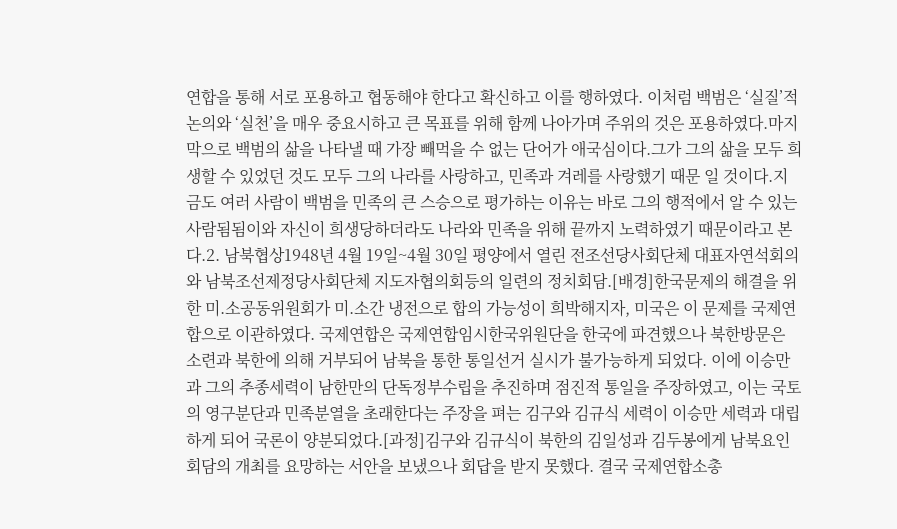연합을 통해 서로 포용하고 협동해야 한다고 확신하고 이를 행하였다. 이처럼 백범은 ‘실질’적 논의와 ‘실천’을 매우 중요시하고 큰 목표를 위해 함께 나아가며 주위의 것은 포용하였다.마지막으로 백범의 삶을 나타낼 때 가장 빼먹을 수 없는 단어가 애국심이다.그가 그의 삶을 모두 희생할 수 있었던 것도 모두 그의 나라를 사랑하고, 민족과 겨레를 사랑했기 때문 일 것이다.지금도 여러 사람이 백범을 민족의 큰 스승으로 평가하는 이유는 바로 그의 행적에서 알 수 있는 사람됨됨이와 자신이 희생당하더라도 나라와 민족을 위해 끝까지 노력하였기 때문이라고 본다.2. 남북협상1948년 4월 19일~4월 30일 평양에서 열린 전조선당사회단체 대표자연석회의와 남북조선제정당사회단체 지도자협의회등의 일련의 정치회담.[배경]한국문제의 해결을 위한 미.소공동위원회가 미.소간 냉전으로 합의 가능성이 희박해지자, 미국은 이 문제를 국제연합으로 이관하였다. 국제연합은 국제연합임시한국위원단을 한국에 파견했으나 북한방문은 소련과 북한에 의해 거부되어 남북을 통한 통일선거 실시가 불가능하게 되었다. 이에 이승만과 그의 추종세력이 남한만의 단독정부수립을 추진하며 점진적 통일을 주장하였고, 이는 국토의 영구분단과 민족분열을 초래한다는 주장을 펴는 김구와 김규식 세력이 이승만 세력과 대립하게 되어 국론이 양분되었다.[과정]김구와 김규식이 북한의 김일성과 김두봉에게 남북요인회담의 개최를 요망하는 서안을 보냈으나 회답을 받지 못했다. 결국 국제연합소총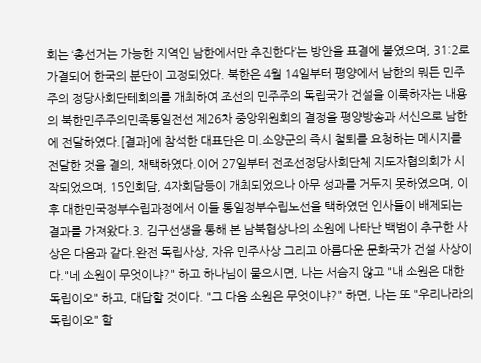회는 ‘총선거는 가능한 지역인 남한에서만 추진한다’는 방안을 표결에 붙였으며, 31:2로 가결되어 한국의 분단이 고정되었다. 북한은 4월 14일부터 평양에서 남한의 뭐든 민주주의 정당사회단테회의를 개최하여 조선의 민주주의 독립국가 건설을 이룩하자는 내용의 북한민주주의민족통일전선 제26차 중앙위원회의 결정을 평양방송과 서신으로 남한에 전달하였다.[결과]에 참석한 대표단은 미.소양군의 즉시 철퇴를 요청하는 메시지를 전달한 것을 결의, 채택하였다.이어 27일부터 전조선정당사회단체 지도자협의회가 시작되었으며, 15인회담, 4자회담등이 개최되었으나 아무 성과를 거두지 못하였으며, 이 후 대한민국정부수립과정에서 이들 통일정부수립노선을 택하였던 인사들이 배제되는 결과를 가져왔다.3. 김구선생을 통해 본 남북협상나의 소원에 나타난 백범이 추구한 사상은 다음과 같다.완전 독립사상, 자유 민주사상 그리고 아름다운 문화국가 건설 사상이다."네 소원이 무엇이냐?" 하고 하나님이 물으시면, 나는 서슴지 않고 "내 소원은 대한 독립이오" 하고, 대답할 것이다. "그 다음 소원은 무엇이냐?" 하면, 나는 또 "우리나라의 독립이오" 할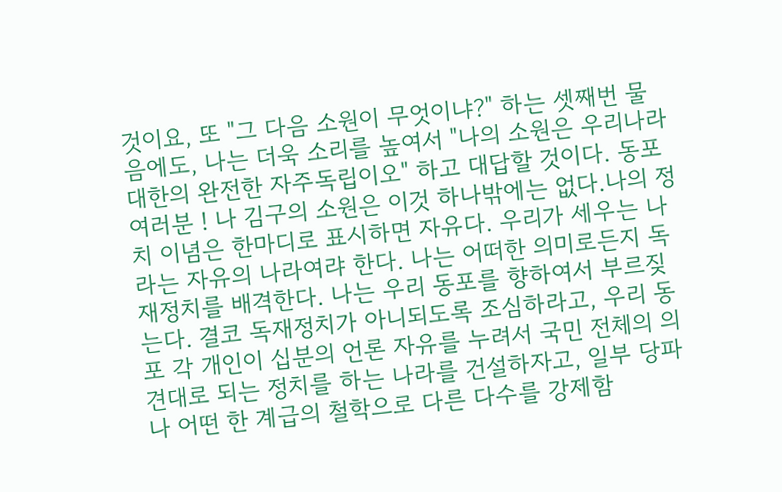것이요, 또 "그 다음 소원이 무엇이냐?" 하는 셋째번 물음에도, 나는 더욱 소리를 높여서 "나의 소원은 우리나라 대한의 완전한 자주독립이오" 하고 대답할 것이다. 동포 여러분 ! 나 김구의 소원은 이것 하나밖에는 없다.나의 정치 이념은 한마디로 표시하면 자유다. 우리가 세우는 나라는 자유의 나라여랴 한다. 나는 어떠한 의미로든지 독재정치를 배격한다. 나는 우리 동포를 향하여서 부르짖는다. 결코 독재정치가 아니되도록 조심하라고, 우리 동포 각 개인이 십분의 언론 자유를 누려서 국민 전체의 의견대로 되는 정치를 하는 나라를 건설하자고, 일부 당파나 어떤 한 계급의 철학으로 다른 다수를 강제함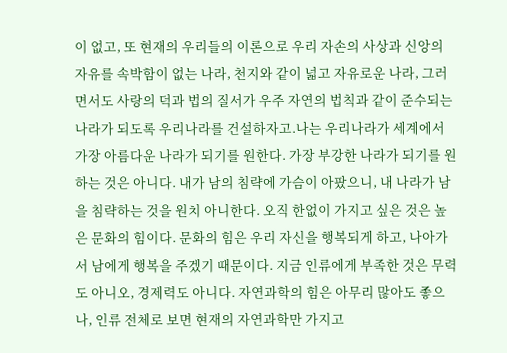이 없고, 또 현재의 우리들의 이론으로 우리 자손의 사상과 신앙의 자유를 속박함이 없는 나라, 천지와 같이 넓고 자유로운 나라, 그러면서도 사랑의 덕과 법의 질서가 우주 자연의 법칙과 같이 준수되는 나라가 되도록 우리나라를 건설하자고.나는 우리나라가 세계에서 가장 아름다운 나라가 되기를 원한다. 가장 부강한 나라가 되기를 원하는 것은 아니다. 내가 남의 침략에 가슴이 아팠으니, 내 나라가 남을 침략하는 것을 원치 아니한다. 오직 한없이 가지고 싶은 것은 높은 문화의 힘이다. 문화의 힘은 우리 자신을 행복되게 하고, 나아가서 남에게 행복을 주겠기 때문이다. 지금 인류에게 부족한 것은 무력도 아니오, 경제력도 아니다. 자연과학의 힘은 아무리 많아도 좋으나, 인류 전체로 보면 현재의 자연과학만 가지고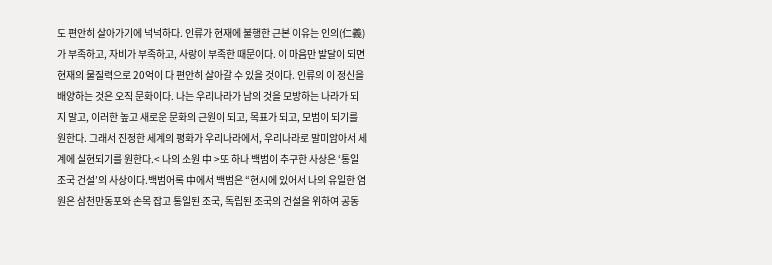도 편안히 살아가기에 넉넉하다. 인류가 현재에 불행한 근본 이유는 인의(仁義)가 부족하고, 자비가 부족하고, 사랑이 부족한 때문이다. 이 마음만 발달이 되면 현재의 물질력으로 20억이 다 편안히 살아갈 수 있을 것이다. 인류의 이 정신을 배양하는 것은 오직 문화이다. 나는 우리나라가 남의 것을 모방하는 나라가 되지 말고, 이러한 높고 새로운 문화의 근원이 되고, 목표가 되고, 모범이 되기를 원한다. 그래서 진정한 세계의 평화가 우리나라에서, 우리나라로 말미암아서 세계에 실현되기를 원한다.< 나의 소원 中 >또 하나 백범이 추구한 사상은 ‘통일 조국 건설’의 사상이다.백범어록 中에서 백범은 “현시에 있어서 나의 유일한 염원은 삼천만동포와 손목 잡고 통일된 조국, 독립된 조국의 건설을 위하여 공동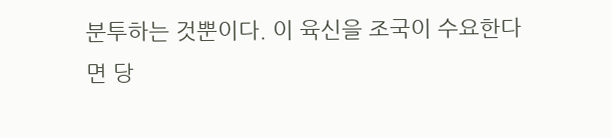분투하는 것뿐이다. 이 육신을 조국이 수요한다면 당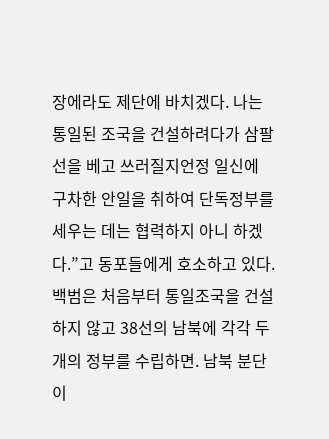장에라도 제단에 바치겠다. 나는 통일된 조국을 건설하려다가 삼팔선을 베고 쓰러질지언정 일신에 구차한 안일을 취하여 단독정부를 세우는 데는 협력하지 아니 하겠다.”고 동포들에게 호소하고 있다.백범은 처음부터 통일조국을 건설하지 않고 38선의 남북에 각각 두개의 정부를 수립하면. 남북 분단이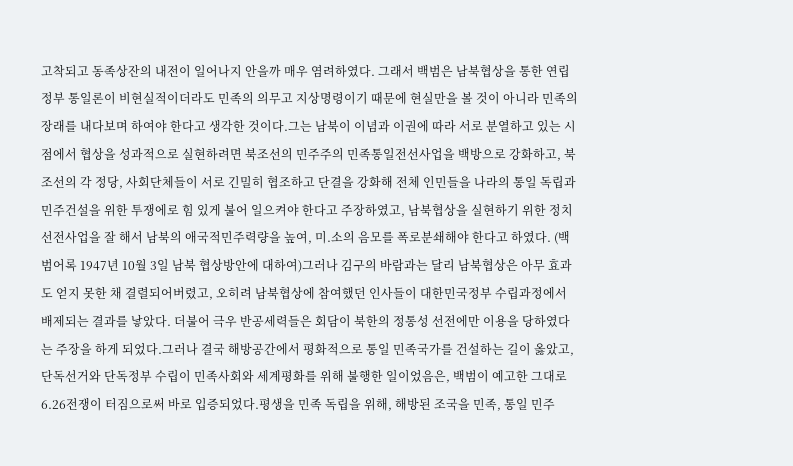고착되고 동족상잔의 내전이 일어나지 안을까 매우 염려하였다. 그래서 백범은 남북협상을 통한 연립정부 통일론이 비현실적이더라도 민족의 의무고 지상명령이기 때문에 현실만을 볼 것이 아니라 민족의 장래를 내다보며 하여야 한다고 생각한 것이다.그는 남북이 이념과 이권에 따라 서로 분열하고 있는 시점에서 협상을 성과적으로 실현하려면 북조선의 민주주의 민족통일전선사업을 백방으로 강화하고, 북조선의 각 정당, 사회단체들이 서로 긴밀히 협조하고 단결을 강화해 전체 인민들을 나라의 통일 독립과 민주건설을 위한 투쟁에로 힘 있게 불어 일으켜야 한다고 주장하였고, 남북협상을 실현하기 위한 정치 선전사업을 잘 해서 남북의 애국적민주력량을 높여, 미.소의 음모를 폭로분쇄해야 한다고 하였다. (백범어록 1947년 10월 3일 남북 협상방안에 대하여)그러나 김구의 바람과는 달리 남북협상은 아무 효과도 얻지 못한 채 결렬되어버렸고, 오히려 남북협상에 참여했던 인사들이 대한민국정부 수립과정에서 배제되는 결과를 낳았다. 더불어 극우 반공세력들은 회담이 북한의 정통성 선전에만 이용을 당하였다는 주장을 하게 되었다.그러나 결국 해방공간에서 평화적으로 통일 민족국가를 건설하는 길이 옳았고, 단독선거와 단독정부 수립이 민족사회와 세계평화를 위해 불행한 일이었음은, 백범이 예고한 그대로 6.26전쟁이 터짐으로써 바로 입증되었다.평생을 민족 독립을 위해, 해방된 조국을 민족, 통일 민주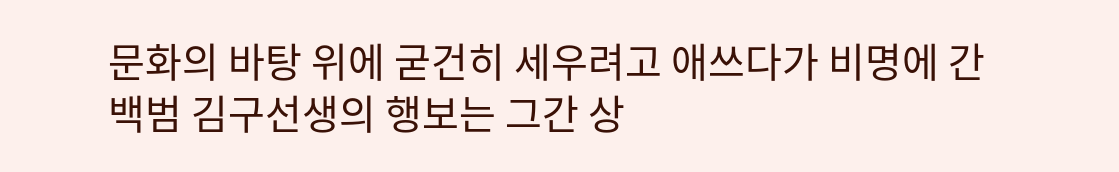문화의 바탕 위에 굳건히 세우려고 애쓰다가 비명에 간 백범 김구선생의 행보는 그간 상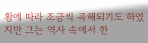황에 따라 조금씩 곡해되기도 하였지만 그는 역사 속에서 한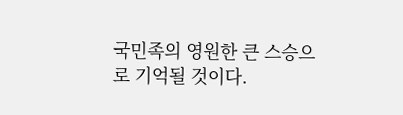국민족의 영원한 큰 스승으로 기억될 것이다.